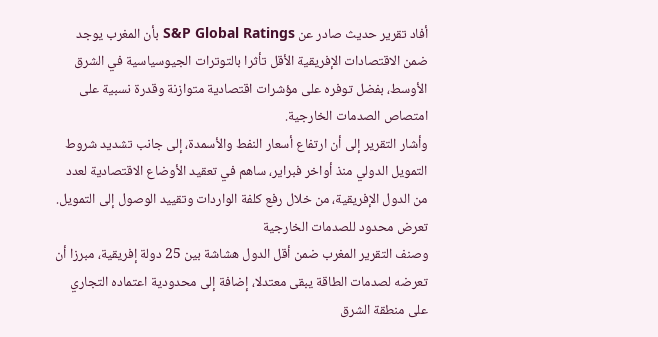أفاد تقرير حديث صادر عن S&P Global Ratings بأن المغرب يوجد ضمن الاقتصادات الإفريقية الأقل تأثرا بالتوترات الجيوسياسية في الشرق الأوسط، بفضل توفره على مؤشرات اقتصادية متوازنة وقدرة نسبية على امتصاص الصدمات الخارجية.
وأشار التقرير إلى أن ارتفاع أسعار النفط والأسمدة، إلى جانب تشديد شروط التمويل الدولي منذ أواخر فبراير، ساهم في تعقيد الأوضاع الاقتصادية لعدد من الدول الإفريقية، من خلال رفع كلفة الواردات وتقييد الوصول إلى التمويل.
تعرض محدود للصدمات الخارجية
وصنف التقرير المغرب ضمن أقل الدول هشاشة بين 25 دولة إفريقية، مبرزا أن تعرضه لصدمات الطاقة يبقى معتدلا، إضافة إلى محدودية اعتماده التجاري على منطقة الشرق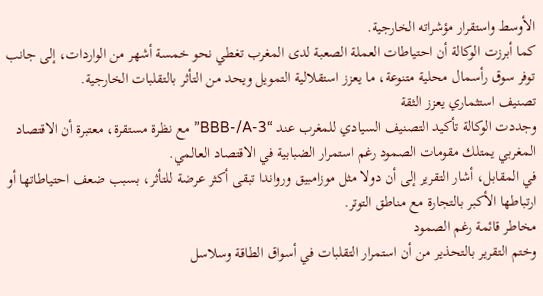الأوسط واستقرار مؤشراته الخارجية.
كما أبرزت الوكالة أن احتياطات العملة الصعبة لدى المغرب تغطي نحو خمسة أشهر من الواردات، إلى جانب توفر سوق رأسمال محلية متنوعة، ما يعزز استقلالية التمويل ويحد من التأثر بالتقلبات الخارجية.
تصنيف استثماري يعزز الثقة
وجددت الوكالة تأكيد التصنيف السيادي للمغرب عند “BBB-/A-3” مع نظرة مستقرة، معتبرة أن الاقتصاد المغربي يمتلك مقومات الصمود رغم استمرار الضبابية في الاقتصاد العالمي.
في المقابل، أشار التقرير إلى أن دولا مثل موزامبيق ورواندا تبقى أكثر عرضة للتأثر، بسبب ضعف احتياطاتها أو ارتباطها الأكبر بالتجارة مع مناطق التوتر.
مخاطر قائمة رغم الصمود
وختم التقرير بالتحذير من أن استمرار التقلبات في أسواق الطاقة وسلاسل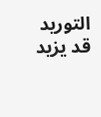التوريد قد يزيد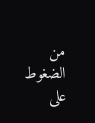من الضغوط على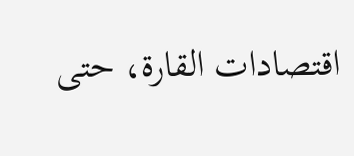اقتصادات القارة، حتى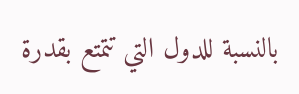بالنسبة للدول التي تتمتع بقدرة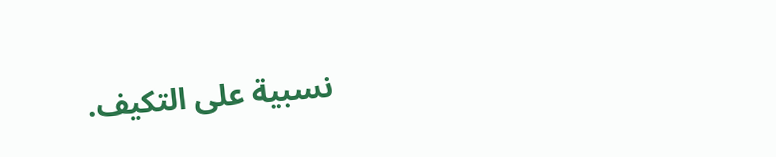نسبية على التكيف.